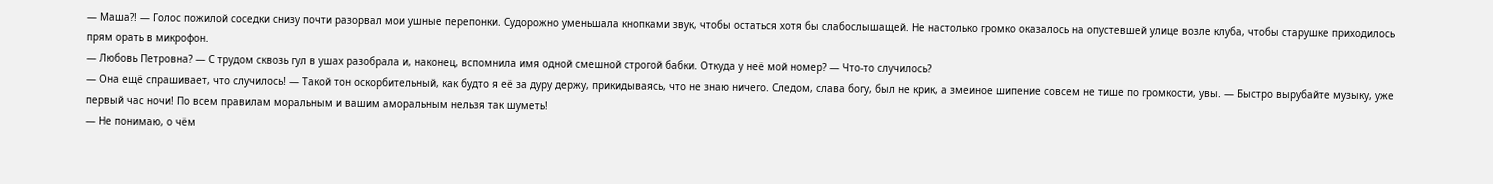— Маша?! — Голос пожилой соседки снизу почти разорвал мои ушные перепонки. Судорожно уменьшала кнопками звук, чтобы остаться хотя бы слабослышащей. Не настолько громко оказалось на опустевшей улице возле клуба, чтобы старушке приходилось прям орать в микрофон.
— Любовь Петровна? — С трудом сквозь гул в ушах разобрала и, наконец, вспомнила имя одной смешной строгой бабки. Откуда у неё мой номер? — Что-то случилось?
— Она ещё спрашивает, что случилось! — Такой тон оскорбительный, как будто я её за дуру держу, прикидываясь, что не знаю ничего. Следом, слава богу, был не крик, а змеиное шипение совсем не тише по громкости, увы. — Быстро вырубайте музыку, уже первый час ночи! По всем правилам моральным и вашим аморальным нельзя так шуметь!
— Не понимаю, о чём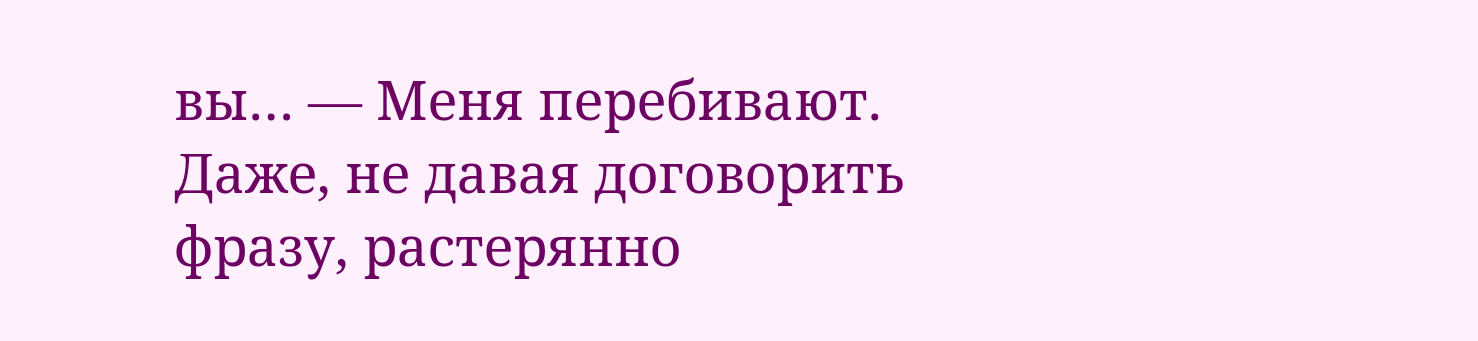вы… — Меня перебивают. Даже, не давая договорить фразу, растерянно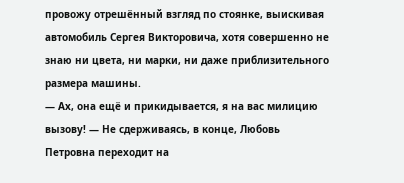провожу отрешённый взгляд по стоянке, выискивая автомобиль Сергея Викторовича, хотя совершенно не знаю ни цвета, ни марки, ни даже приблизительного размера машины.
— Ах, она ещё и прикидывается, я на вас милицию вызову! — Не сдерживаясь, в конце, Любовь Петровна переходит на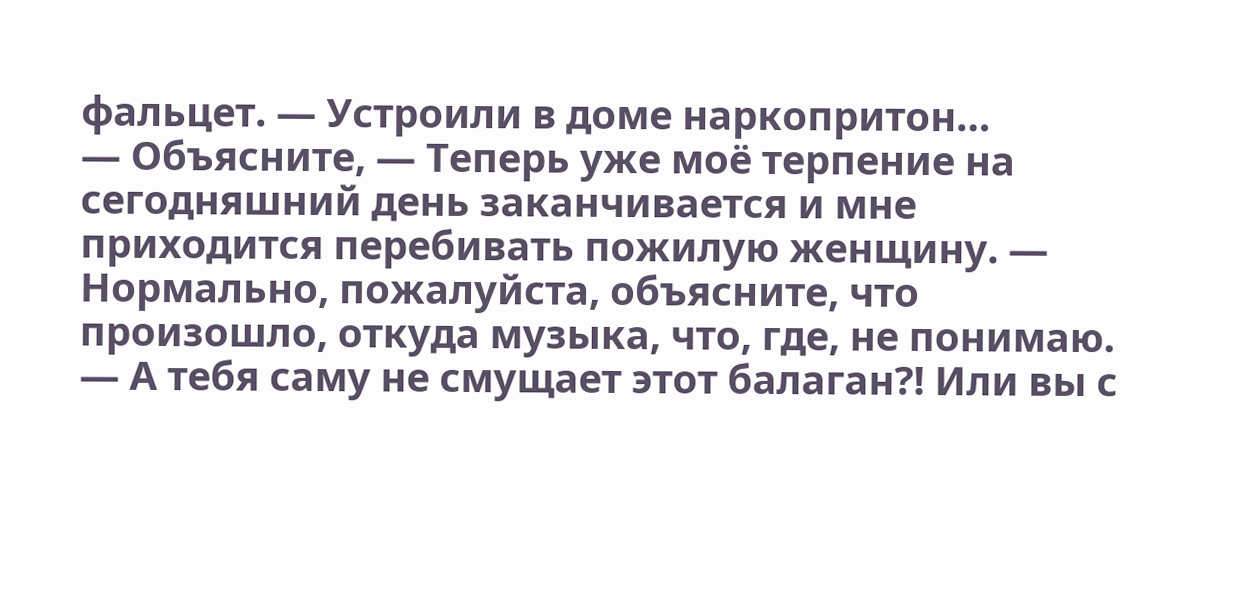фальцет. — Устроили в доме наркопритон…
— Объясните, — Теперь уже моё терпение на сегодняшний день заканчивается и мне приходится перебивать пожилую женщину. — Нормально, пожалуйста, объясните, что произошло, откуда музыка, что, где, не понимаю.
— А тебя саму не смущает этот балаган?! Или вы с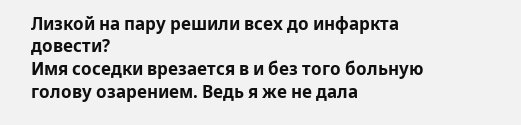Лизкой на пару решили всех до инфаркта довести?
Имя соседки врезается в и без того больную голову озарением. Ведь я же не дала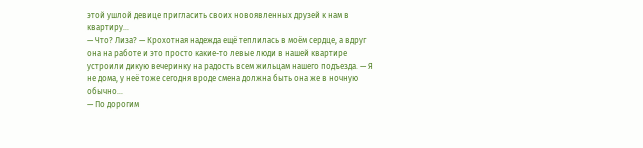этой ушлой девице пригласить своих новоявленных друзей к нам в квартиру…
— Что? Лиза? — Крохотная надежда ещё теплилась в моём сердце, а вдруг она на работе и это просто какие-то левые люди в нашей квартире устроили дикую вечеринку на радость всем жильцам нашего подъезда. — Я не дома, у неё тоже сегодня вроде смена должна быть она же в ночную обычно…
— По дорогим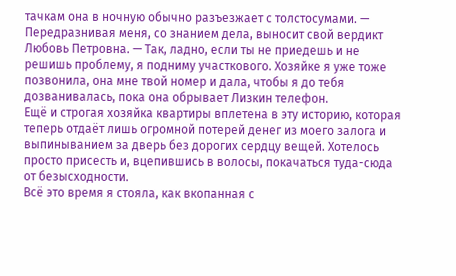тачкам она в ночную обычно разъезжает с толстосумами. — Передразнивая меня, со знанием дела, выносит свой вердикт Любовь Петровна. — Так, ладно, если ты не приедешь и не решишь проблему, я подниму участкового. Хозяйке я уже тоже позвонила, она мне твой номер и дала, чтобы я до тебя дозванивалась, пока она обрывает Лизкин телефон.
Ещё и строгая хозяйка квартиры вплетена в эту историю, которая теперь отдаёт лишь огромной потерей денег из моего залога и выпиныванием за дверь без дорогих сердцу вещей. Хотелось просто присесть и, вцепившись в волосы, покачаться туда-сюда от безысходности.
Всё это время я стояла, как вкопанная с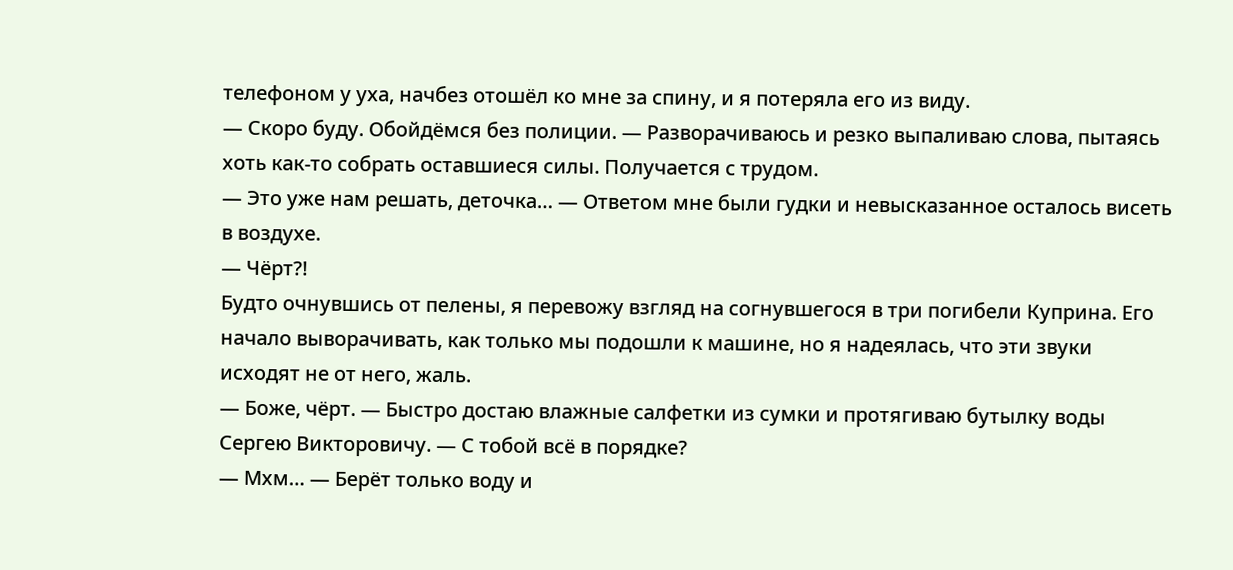телефоном у уха, начбез отошёл ко мне за спину, и я потеряла его из виду.
— Скоро буду. Обойдёмся без полиции. — Разворачиваюсь и резко выпаливаю слова, пытаясь хоть как-то собрать оставшиеся силы. Получается с трудом.
— Это уже нам решать, деточка… — Ответом мне были гудки и невысказанное осталось висеть в воздухе.
— Чёрт?!
Будто очнувшись от пелены, я перевожу взгляд на согнувшегося в три погибели Куприна. Его начало выворачивать, как только мы подошли к машине, но я надеялась, что эти звуки исходят не от него, жаль.
— Боже, чёрт. — Быстро достаю влажные салфетки из сумки и протягиваю бутылку воды Сергею Викторовичу. — С тобой всё в порядке?
— Мхм… — Берёт только воду и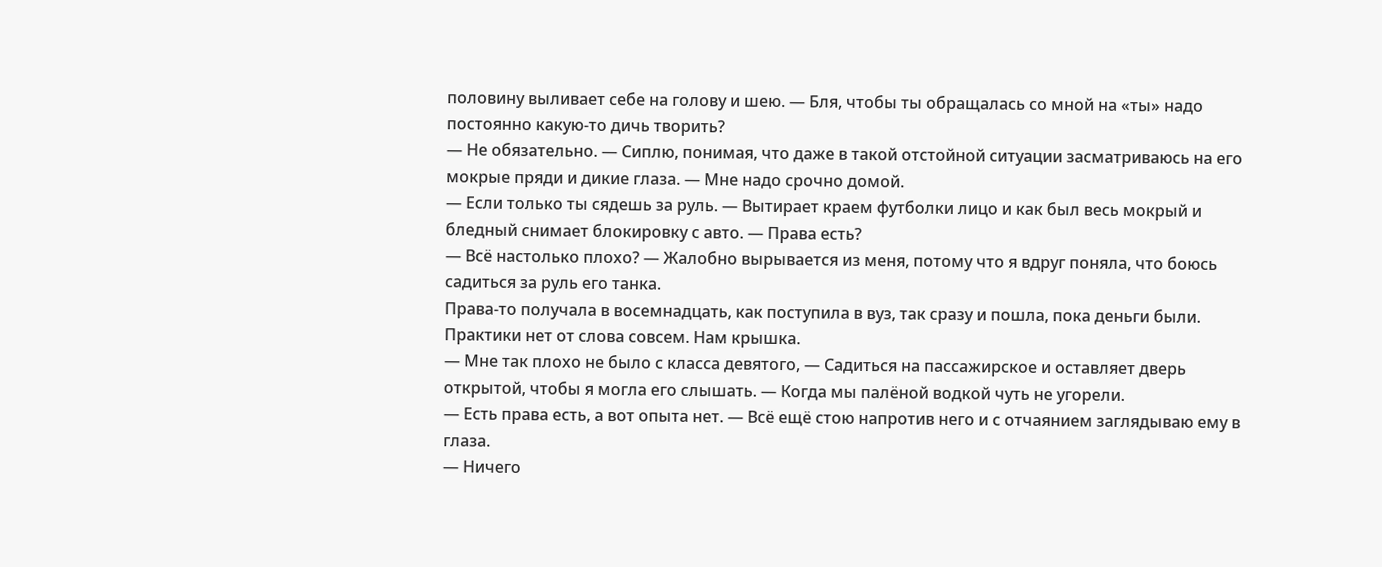половину выливает себе на голову и шею. — Бля, чтобы ты обращалась со мной на «ты» надо постоянно какую-то дичь творить?
— Не обязательно. — Сиплю, понимая, что даже в такой отстойной ситуации засматриваюсь на его мокрые пряди и дикие глаза. — Мне надо срочно домой.
— Если только ты сядешь за руль. — Вытирает краем футболки лицо и как был весь мокрый и бледный снимает блокировку с авто. — Права есть?
— Всё настолько плохо? — Жалобно вырывается из меня, потому что я вдруг поняла, что боюсь садиться за руль его танка.
Права-то получала в восемнадцать, как поступила в вуз, так сразу и пошла, пока деньги были. Практики нет от слова совсем. Нам крышка.
— Мне так плохо не было с класса девятого, — Садиться на пассажирское и оставляет дверь открытой, чтобы я могла его слышать. — Когда мы палёной водкой чуть не угорели.
— Есть права есть, а вот опыта нет. — Всё ещё стою напротив него и с отчаянием заглядываю ему в глаза.
— Ничего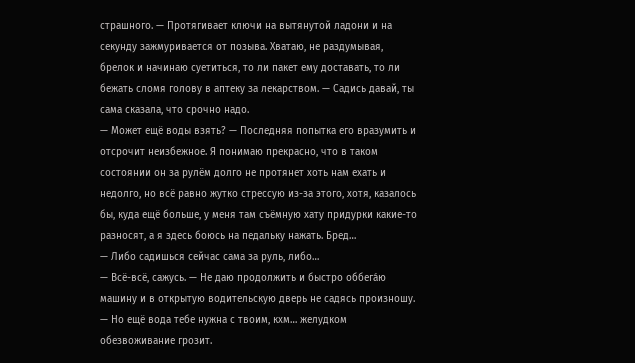страшного. — Протягивает ключи на вытянутой ладони и на секунду зажмуривается от позыва. Хватаю, не раздумывая, брелок и начинаю суетиться, то ли пакет ему доставать, то ли бежать сломя голову в аптеку за лекарством. — Садись давай, ты сама сказала, что срочно надо.
— Может ещё воды взять? — Последняя попытка его вразумить и отсрочит неизбежное. Я понимаю прекрасно, что в таком состоянии он за рулём долго не протянет хоть нам ехать и недолго, но всё равно жутко стрессую из-за этого, хотя, казалось бы, куда ещё больше, у меня там съёмную хату придурки какие-то разносят, а я здесь боюсь на педальку нажать. Бред…
— Либо садишься сейчас сама за руль, либо…
— Всё-всё, сажусь. — Не даю продолжить и быстро оббега́ю машину и в открытую водительскую дверь не садясь произношу. — Но ещё вода тебе нужна с твоим, кхм… желудком обезвоживание грозит.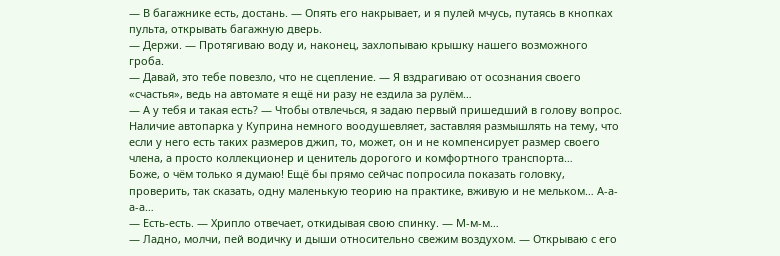— В багажнике есть, достань. — Опять его накрывает, и я пулей мчусь, путаясь в кнопках пульта, открывать багажную дверь.
— Держи. — Протягиваю воду и, наконец, захлопываю крышку нашего возможного гроба.
— Давай, это тебе повезло, что не сцепление. — Я вздрагиваю от осознания своего «счастья», ведь на автомате я ещё ни разу не ездила за рулём…
— А у тебя и такая есть? — Чтобы отвлечься, я задаю первый пришедший в голову вопрос. Наличие автопарка у Куприна немного воодушевляет, заставляя размышлять на тему, что если у него есть таких размеров джип, то, может, он и не компенсирует размер своего члена, а просто коллекционер и ценитель дорогого и комфортного транспорта…
Боже, о чём только я думаю! Ещё бы прямо сейчас попросила показать головку, проверить, так сказать, одну маленькую теорию на практике, вживую и не мельком… А-а-а-а…
— Есть-есть. — Хрипло отвечает, откидывая свою спинку. — М-м-м…
— Ладно, молчи, пей водичку и дыши относительно свежим воздухом. — Открываю с его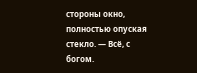стороны окно, полностью опуская стекло. — Всё, с богом.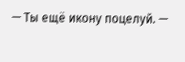— Ты ещё икону поцелуй. —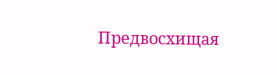Предвосхищая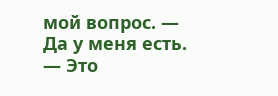мой вопрос. — Да у меня есть.
— Это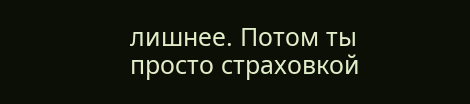лишнее. Потом ты просто страховкой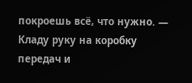покроешь всё, что нужно. — Кладу руку на коробку передач и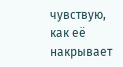чувствую, как её накрывает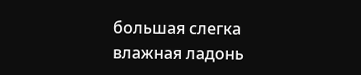большая слегка влажная ладонь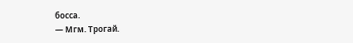босса.
— Мгм. Трогай.